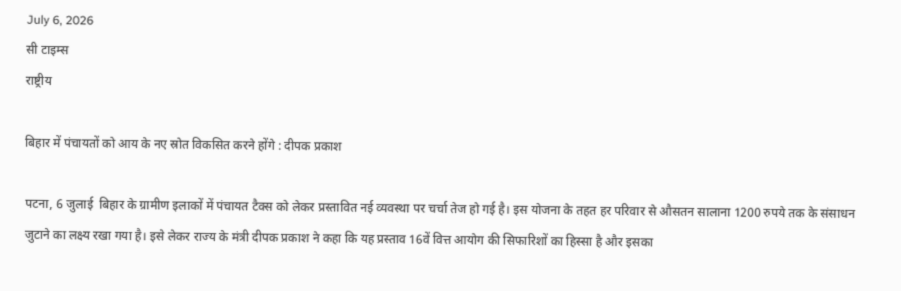July 6, 2026
सी टाइम्स
राष्ट्रीय

बिहार में पंचायतों को आय के नए स्रोत विकसित करने होंगे : दीपक प्रकाश

पटना, 6 जुलाई  बिहार के ग्रामीण इलाकों में पंचायत टैक्स को लेकर प्रस्तावित नई व्यवस्था पर चर्चा तेज हो गई है। इस योजना के तहत हर परिवार से औसतन सालाना 1200 रुपये तक के संसाधन जुटाने का लक्ष्य रखा गया है। इसे लेकर राज्य के मंत्री दीपक प्रकाश ने कहा कि यह प्रस्ताव 16वें वित्त आयोग की सिफारिशों का हिस्सा है और इसका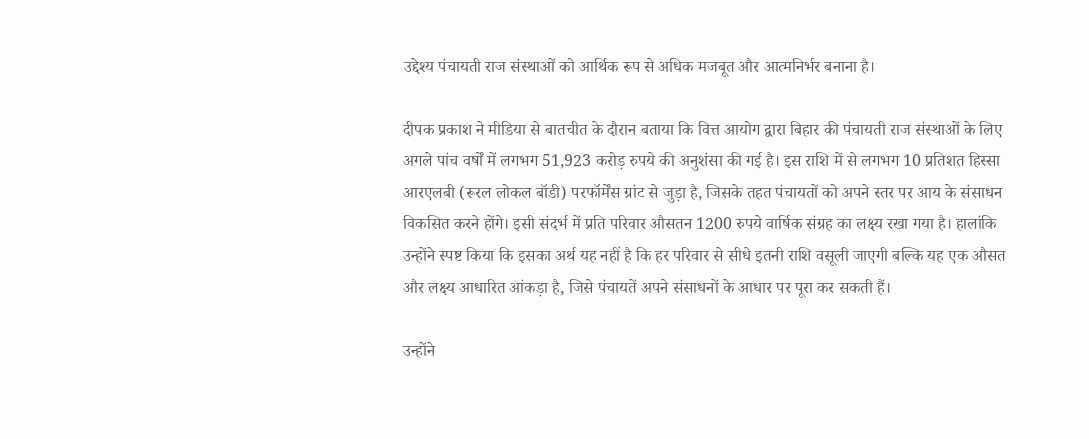उद्देश्य पंचायती राज संस्थाओं को आर्थिक रूप से अधिक मजबूत और आत्मनिर्भर बनाना है।

दीपक प्रकाश ने मीडिया से बातचीत के दौरान बताया कि वित्त आयोग द्वारा बिहार की पंचायती राज संस्थाओं के लिए अगले पांच वर्षों में लगभग 51,923 करोड़ रुपये की अनुशंसा की गई है। इस राशि में से लगभग 10 प्रतिशत हिस्सा आरएलबी (रूरल लोकल बॉडी) परफॉर्मेंस ग्रांट से जुड़ा है, जिसके तहत पंचायतों को अपने स्तर पर आय के संसाधन विकसित करने होंगे। इसी संदर्भ में प्रति परिवार औसतन 1200 रुपये वार्षिक संग्रह का लक्ष्य रखा गया है। हालांकि उन्होंने स्पष्ट किया कि इसका अर्थ यह नहीं है कि हर परिवार से सीधे इतनी राशि वसूली जाएगी बल्कि यह एक औसत और लक्ष्य आधारित आंकड़ा है, जिसे पंचायतें अपने संसाधनों के आधार पर पूरा कर सकती हैं।

उन्होंने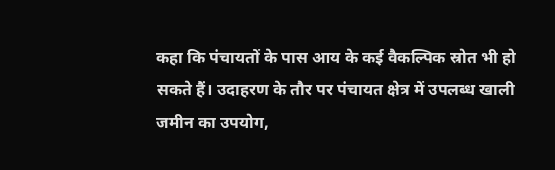कहा कि पंचायतों के पास आय के कई वैकल्पिक स्रोत भी हो सकते हैं। उदाहरण के तौर पर पंचायत क्षेत्र में उपलब्ध खाली जमीन का उपयोग,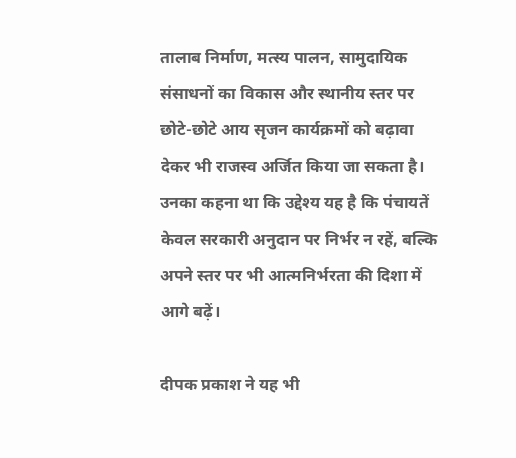तालाब निर्माण, मत्स्य पालन, सामुदायिक संसाधनों का विकास और स्थानीय स्तर पर छोटे-छोटे आय सृजन कार्यक्रमों को बढ़ावा देकर भी राजस्व अर्जित किया जा सकता है। उनका कहना था कि उद्देश्य यह है कि पंचायतें केवल सरकारी अनुदान पर निर्भर न रहें, बल्कि अपने स्तर पर भी आत्मनिर्भरता की दिशा में आगे बढ़ें।

दीपक प्रकाश ने यह भी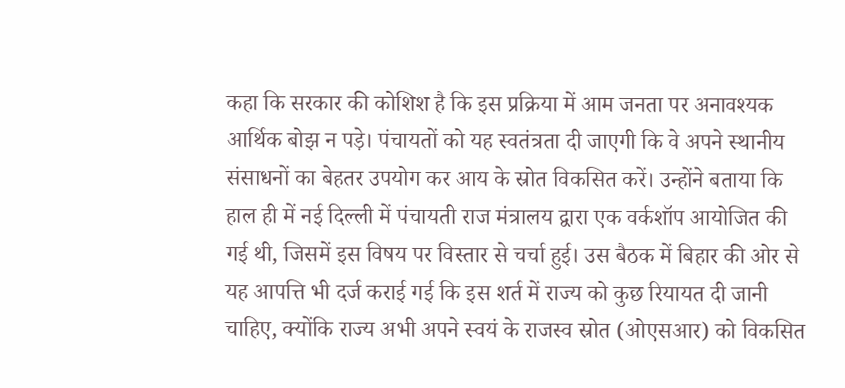कहा कि सरकार की कोशिश है कि इस प्रक्रिया में आम जनता पर अनावश्यक आर्थिक बोझ न पड़े। पंचायतों को यह स्वतंत्रता दी जाएगी कि वे अपने स्थानीय संसाधनों का बेहतर उपयोग कर आय के स्रोत विकसित करें। उन्होंने बताया कि हाल ही में नई दिल्ली में पंचायती राज मंत्रालय द्वारा एक वर्कशॉप आयोजित की गई थी, जिसमें इस विषय पर विस्तार से चर्चा हुई। उस बैठक में बिहार की ओर से यह आपत्ति भी दर्ज कराई गई कि इस शर्त में राज्य को कुछ रियायत दी जानी चाहिए, क्योंकि राज्य अभी अपने स्वयं के राजस्व स्रोत (ओएसआर) को विकसित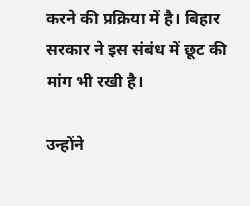करने की प्रक्रिया में है। बिहार सरकार ने इस संबंध में छूट की मांग भी रखी है।

उन्होंने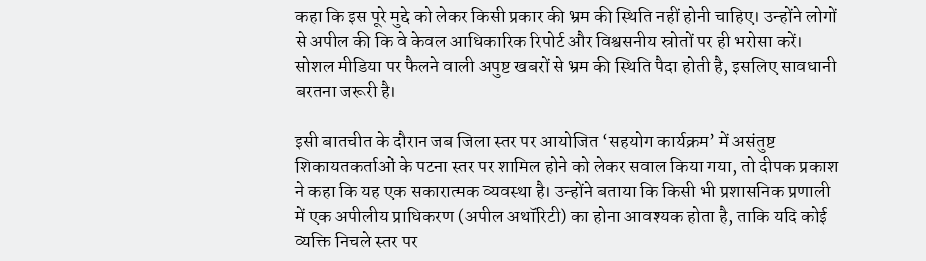कहा कि इस पूरे मुद्दे को लेकर किसी प्रकार की भ्रम की स्थिति नहीं होनी चाहिए। उन्होंने लोगों से अपील की कि वे केवल आधिकारिक रिपोर्ट और विश्वसनीय स्रोतों पर ही भरोसा करें। सोशल मीडिया पर फैलने वाली अपुष्ट खबरों से भ्रम की स्थिति पैदा होती है, इसलिए सावधानी बरतना जरूरी है।

इसी बातचीत के दौरान जब जिला स्तर पर आयोजित ‘सहयोग कार्यक्रम’ में असंतुष्ट शिकायतकर्ताओं के पटना स्तर पर शामिल होने को लेकर सवाल किया गया, तो दीपक प्रकाश ने कहा कि यह एक सकारात्मक व्यवस्था है। उन्होंने बताया कि किसी भी प्रशासनिक प्रणाली में एक अपीलीय प्राधिकरण (अपील अथॉरिटी) का होना आवश्यक होता है, ताकि यदि कोई व्यक्ति निचले स्तर पर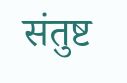संतुष्ट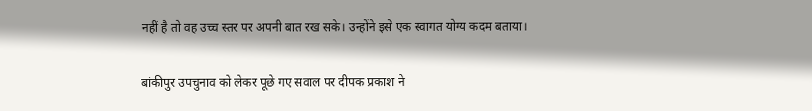नहीं है तो वह उच्च स्तर पर अपनी बात रख सके। उन्होंने इसे एक स्वागत योग्य कदम बताया।

बांकीपुर उपचुनाव को लेकर पूछे गए सवाल पर दीपक प्रकाश ने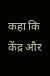कहा कि केंद्र और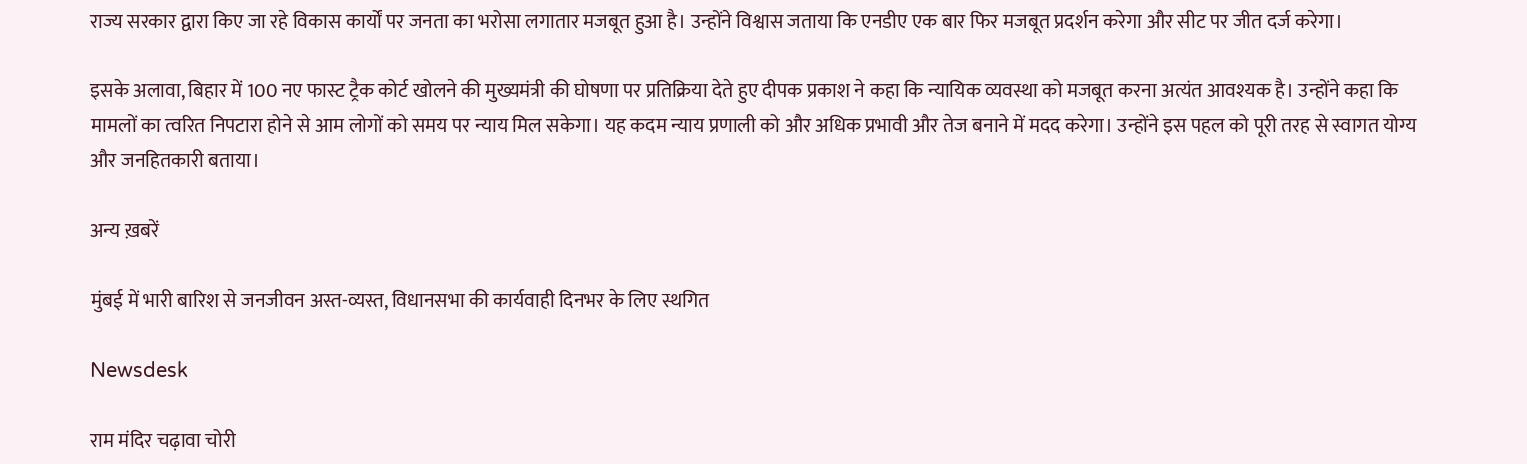राज्य सरकार द्वारा किए जा रहे विकास कार्यों पर जनता का भरोसा लगातार मजबूत हुआ है। उन्होंने विश्वास जताया कि एनडीए एक बार फिर मजबूत प्रदर्शन करेगा और सीट पर जीत दर्ज करेगा।

इसके अलावा, बिहार में 100 नए फास्ट ट्रैक कोर्ट खोलने की मुख्यमंत्री की घोषणा पर प्रतिक्रिया देते हुए दीपक प्रकाश ने कहा कि न्यायिक व्यवस्था को मजबूत करना अत्यंत आवश्यक है। उन्होंने कहा कि मामलों का त्वरित निपटारा होने से आम लोगों को समय पर न्याय मिल सकेगा। यह कदम न्याय प्रणाली को और अधिक प्रभावी और तेज बनाने में मदद करेगा। उन्होंने इस पहल को पूरी तरह से स्वागत योग्य और जनहितकारी बताया।

अन्य ख़बरें

मुंबई में भारी बारिश से जनजीवन अस्त-व्यस्त, विधानसभा की कार्यवाही दिनभर के लिए स्थगित

Newsdesk

राम मंदिर चढ़ावा चोरी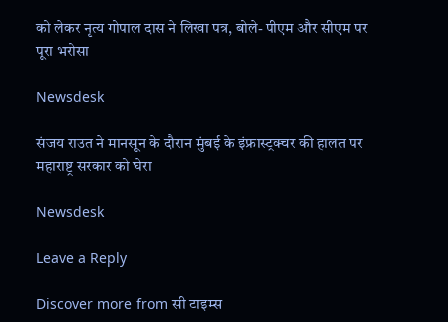को लेकर नृत्य गोपाल दास ने लिखा पत्र, बोले- पीएम और सीएम पर पूरा भरोसा

Newsdesk

संजय राउत ने मानसून के दौरान मुंबई के इंफ्रास्ट्रक्चर की हालत पर महाराष्ट्र सरकार को घेरा

Newsdesk

Leave a Reply

Discover more from सी टाइम्स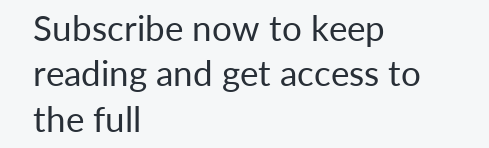Subscribe now to keep reading and get access to the full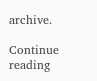archive.

Continue reading